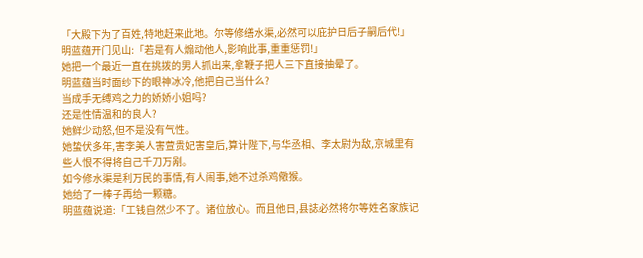「大殿下为了百姓,特地赶来此地。尔等修缮水渠,必然可以庇护日后子嗣后代!」
明蓝蕴开门见山:「若是有人煽动他人,影响此事,重重惩罚!」
她把一个最近一直在挑拨的男人抓出来,拿鞭子把人三下直接抽晕了。
明蓝蕴当时面纱下的眼神冰冷,他把自己当什么?
当成手无缚鸡之力的娇娇小姐吗?
还是性情温和的良人?
她鲜少动怒,但不是没有气性。
她蛰伏多年,害李美人害萱贵妃害皇后,算计陛下,与华丞相、李太尉为敌,京城里有些人恨不得将自己千刀万剐。
如今修水渠是利万民的事情,有人闹事,她不过杀鸡儆猴。
她给了一棒子再给一颗糖。
明蓝蕴说道:「工钱自然少不了。诸位放心。而且他日,县誌必然将尔等姓名家族记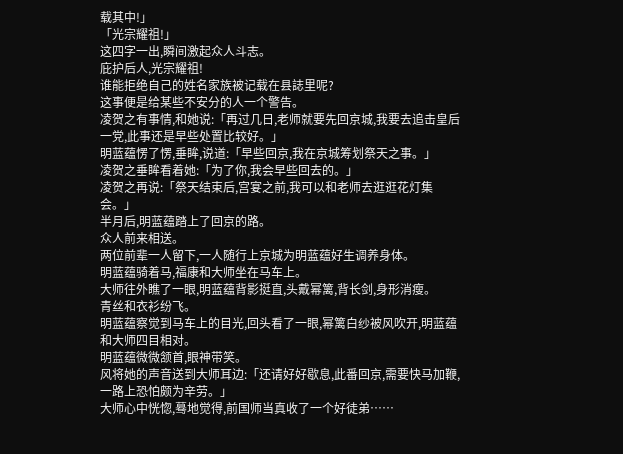载其中!」
「光宗耀祖!」
这四字一出,瞬间激起众人斗志。
庇护后人,光宗耀祖!
谁能拒绝自己的姓名家族被记载在县誌里呢?
这事便是给某些不安分的人一个警告。
凌贺之有事情,和她说:「再过几日,老师就要先回京城,我要去追击皇后一党,此事还是早些处置比较好。」
明蓝蕴愣了愣,垂眸,说道:「早些回京,我在京城筹划祭天之事。」
凌贺之垂眸看着她:「为了你,我会早些回去的。」
凌贺之再说:「祭天结束后,宫宴之前,我可以和老师去逛逛花灯集会。」
半月后,明蓝蕴踏上了回京的路。
众人前来相送。
两位前辈一人留下,一人随行上京城为明蓝蕴好生调养身体。
明蓝蕴骑着马,福康和大师坐在马车上。
大师往外瞧了一眼,明蓝蕴背影挺直,头戴幂篱,背长剑,身形消瘦。
青丝和衣衫纷飞。
明蓝蕴察觉到马车上的目光,回头看了一眼,幂篱白纱被风吹开,明蓝蕴和大师四目相对。
明蓝蕴微微颔首,眼神带笑。
风将她的声音送到大师耳边:「还请好好歇息,此番回京,需要快马加鞭,一路上恐怕颇为辛劳。」
大师心中恍惚,蓦地觉得,前国师当真收了一个好徒弟……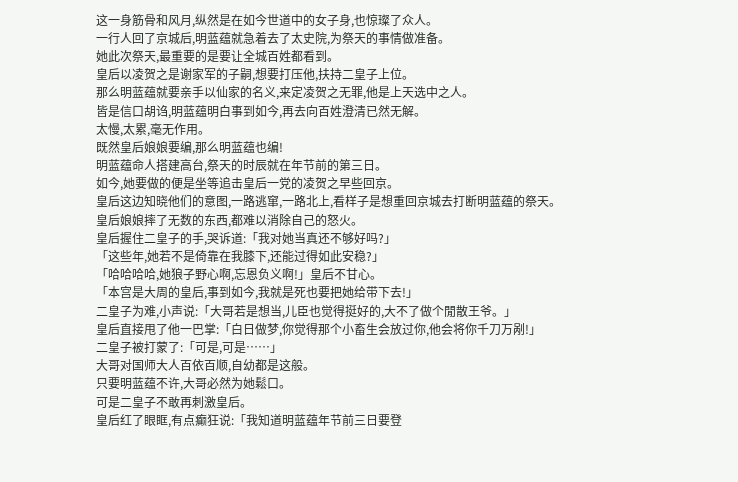这一身筋骨和风月,纵然是在如今世道中的女子身,也惊璨了众人。
一行人回了京城后,明蓝蕴就急着去了太史院,为祭天的事情做准备。
她此次祭天,最重要的是要让全城百姓都看到。
皇后以凌贺之是谢家军的子嗣,想要打压他,扶持二皇子上位。
那么明蓝蕴就要亲手以仙家的名义,来定凌贺之无罪,他是上天选中之人。
皆是信口胡诌,明蓝蕴明白事到如今,再去向百姓澄清已然无解。
太慢,太累,毫无作用。
既然皇后娘娘要编,那么明蓝蕴也编!
明蓝蕴命人搭建高台,祭天的时辰就在年节前的第三日。
如今,她要做的便是坐等追击皇后一党的凌贺之早些回京。
皇后这边知晓他们的意图,一路逃窜,一路北上,看样子是想重回京城去打断明蓝蕴的祭天。
皇后娘娘摔了无数的东西,都难以消除自己的怒火。
皇后握住二皇子的手,哭诉道:「我对她当真还不够好吗?」
「这些年,她若不是倚靠在我膝下,还能过得如此安稳?」
「哈哈哈哈,她狼子野心啊,忘恩负义啊!」皇后不甘心。
「本宫是大周的皇后,事到如今,我就是死也要把她给带下去!」
二皇子为难,小声说:「大哥若是想当,儿臣也觉得挺好的,大不了做个閒散王爷。」
皇后直接甩了他一巴掌:「白日做梦,你觉得那个小畜生会放过你,他会将你千刀万剐!」
二皇子被打蒙了:「可是,可是……」
大哥对国师大人百依百顺,自幼都是这般。
只要明蓝蕴不许,大哥必然为她鬆口。
可是二皇子不敢再刺激皇后。
皇后红了眼眶,有点癫狂说:「我知道明蓝蕴年节前三日要登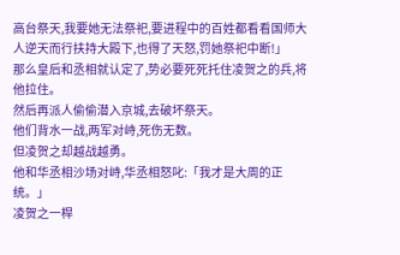高台祭天,我要她无法祭祀,要进程中的百姓都看看国师大人逆天而行扶持大殿下,也得了天怒,罚她祭祀中断!」
那么皇后和丞相就认定了,势必要死死托住凌贺之的兵,将他拉住。
然后再派人偷偷潜入京城,去破坏祭天。
他们背水一战,两军对峙,死伤无数。
但凌贺之却越战越勇。
他和华丞相沙场对峙,华丞相怒叱:「我才是大周的正统。」
凌贺之一桿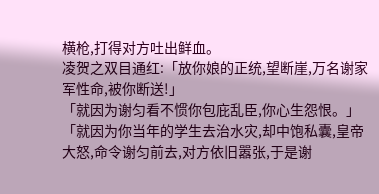横枪,打得对方吐出鲜血。
凌贺之双目通红:「放你娘的正统,望断崖,万名谢家军性命,被你断送!」
「就因为谢匀看不惯你包庇乱臣,你心生怨恨。」
「就因为你当年的学生去治水灾,却中饱私囊,皇帝大怒,命令谢匀前去,对方依旧嚣张,于是谢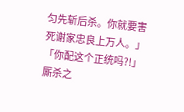匀先斩后杀。你就要害死谢家忠良上万人。」
「你配这个正统吗?!」
厮杀之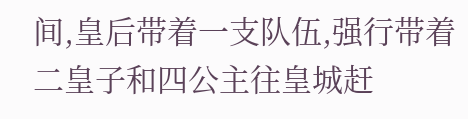间,皇后带着一支队伍,强行带着二皇子和四公主往皇城赶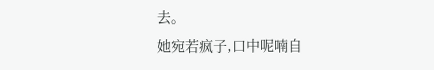去。
她宛若疯子,口中呢喃自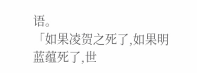语。
「如果凌贺之死了,如果明蓝蕴死了,世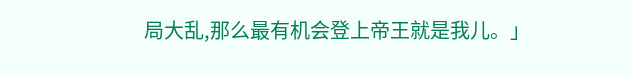局大乱,那么最有机会登上帝王就是我儿。」